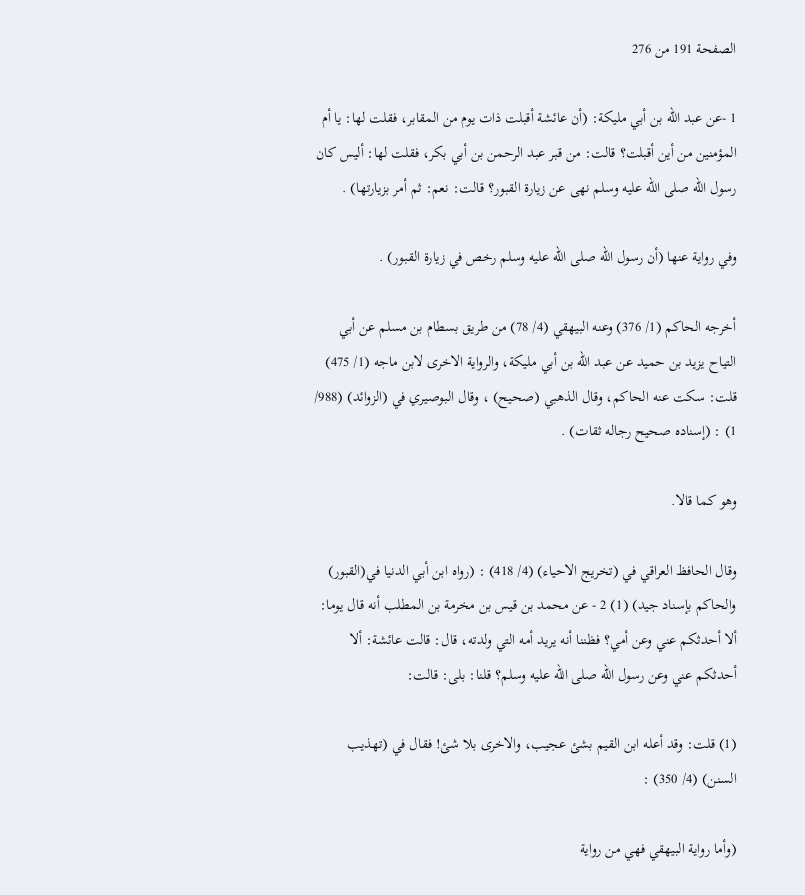الصفحة 191 من 276

1 -عن عبد الله بن أبي مليكة: (أن عائشة أقبلت ذات يوم من المقابر، فقلت لها: يا أم المؤمنين من أين أقبلت؟ قالت: من قبر عبد الرحمن بن أبي بكر، فقلت لها: أليس كان رسول الله صلى الله عليه وسلم نهى عن زيارة القبور؟ قالت: نعم: ثم أمر بزيارتها) .

وفي رواية عنها (أن رسول الله صلى الله عليه وسلم رخص في زيارة القبور) .

أخرجه الحاكم (1/ 376) وعنه البيهقي (4/ 78) من طريق بسطام بن مسلم عن أبي التياح يزيد بن حميد عن عبد الله بن أبي مليكة، والرواية الاخرى لابن ماجه (1/ 475) قلت: سكت عنه الحاكم، وقال الذهبي (صحيح) ، وقال البوصيري في (الزوائد) (988/ 1) : (إسناده صحيح رجاله ثقات) .

وهو كما قالا.

وقال الحافظ العراقي في (تخريج الاحياء) (4/ 418) : (رواه ابن أبي الدنيا في(القبور) والحاكم بإسناد جيد) (1) 2 - عن محمد بن قيس بن مخرمة بن المطلب أنه قال يوما: ألا أحدثكم عني وعن أمي؟ فظننا أنه يريد أمه التي ولدته، قال: قالت عائشة: ألا أحدثكم عني وعن رسول الله صلى الله عليه وسلم؟ قلنا: بلى: قالت:

(1) قلت: وقد أعله ابن القيم بشئ عجيب، والاخرى بلا شئ! فقال في (تهذيب السنن) (4/ 350) :

(وأما رواية البيهقي فهي من رواية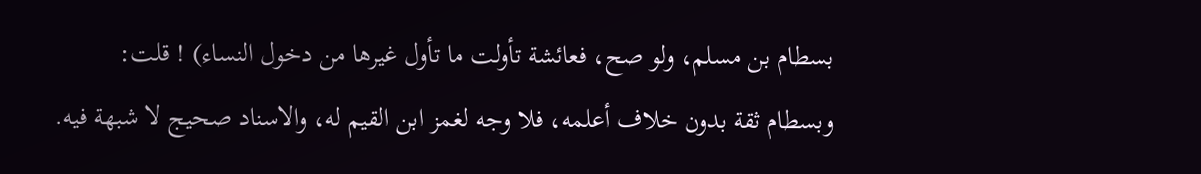بسطام بن مسلم، ولو صح، فعائشة تأولت ما تأول غيرها من دخول النساء) ! قلت: وبسطام ثقة بدون خلاف أعلمه، فلا وجه لغمز ابن القيم له، والاسناد صحيج لا شبهة فيه.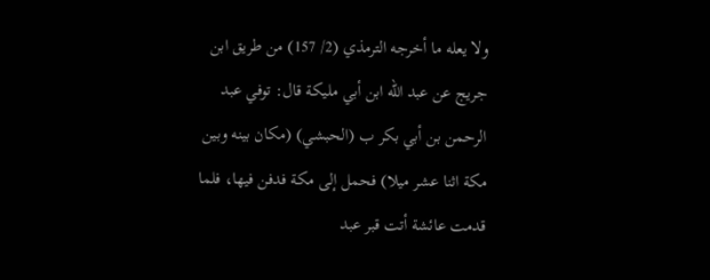ولا يعله ما أخرجه الترمذي (2/ 157) من طريق ابن جريج عن عبد الله ابن أبي مليكة قال: توفي عبد الرحمن بن أبي بكر ب (الحبشي) (مكان بينه وبين مكة اثنا عشر ميلا) فحمل إلى مكة فدفن فيها، فلما قدمت عائشة أتت قبر عبد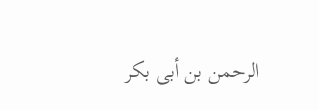الرحمن بن أبى بكر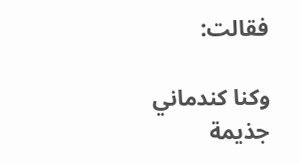فقالت:

وكنا كندماني جذيمة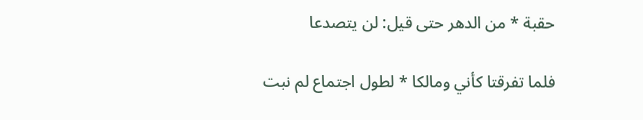حقبة * من الدهر حتى قيل: لن يتصدعا

فلما تفرقتا كأني ومالكا * لطول اجتماع لم نبت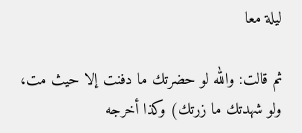ليلة معا

ثم قالت: والله لو حضرتك ما دفنت إلا حيث مت، ولو شهدتك ما زرتك) وكذا أخرجه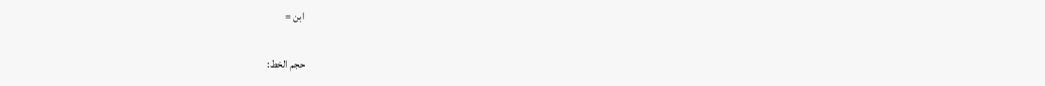ابن =

حجم الخط: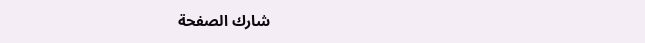شارك الصفحة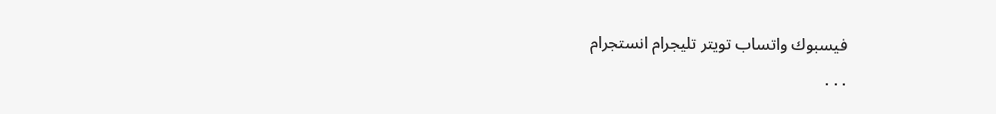فيسبوك واتساب تويتر تليجرام انستجرام
. . .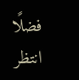فضلًا انتظر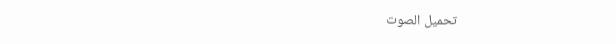تحميل الصوت